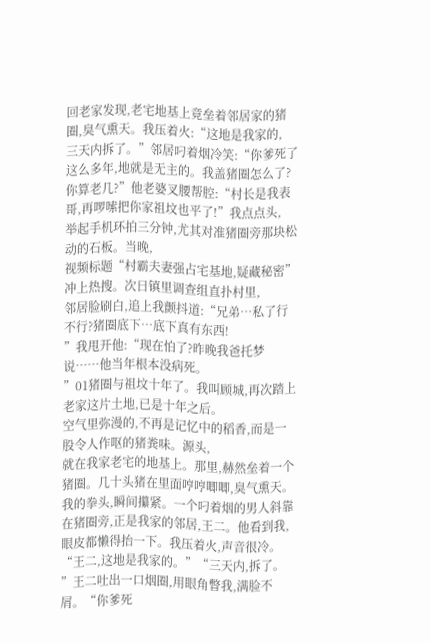回老家发现,老宅地基上竟垒着邻居家的猪圈,臭气熏天。我压着火:“这地是我家的,
三天内拆了。”邻居叼着烟冷笑:“你爹死了这么多年,地就是无主的。我盖猪圈怎么了?
你算老几?”他老婆叉腰帮腔:“村长是我表哥,再啰嗦把你家祖坟也平了!”我点点头,
举起手机环拍三分钟,尤其对准猪圈旁那块松动的石板。当晚,
视频标题“村霸夫妻强占宅基地,疑藏秘密”冲上热搜。次日镇里调查组直扑村里,
邻居脸刷白,追上我颤抖道:“兄弟…私了行不行?猪圈底下…底下真有东西!
”我甩开他:“现在怕了?昨晚我爸托梦说……他当年根本没病死。
”01猪圈与祖坟十年了。我叫顾城,再次踏上老家这片土地,已是十年之后。
空气里弥漫的,不再是记忆中的稻香,而是一股令人作呕的猪粪味。源头,
就在我家老宅的地基上。那里,赫然垒着一个猪圈。几十头猪在里面哼哼唧唧,臭气熏天。
我的拳头,瞬间攥紧。一个叼着烟的男人斜靠在猪圈旁,正是我家的邻居,王二。他看到我,
眼皮都懒得抬一下。我压着火,声音很冷。“王二,这地是我家的。”“三天内,拆了。
”王二吐出一口烟圈,用眼角瞥我,满脸不屑。“你爹死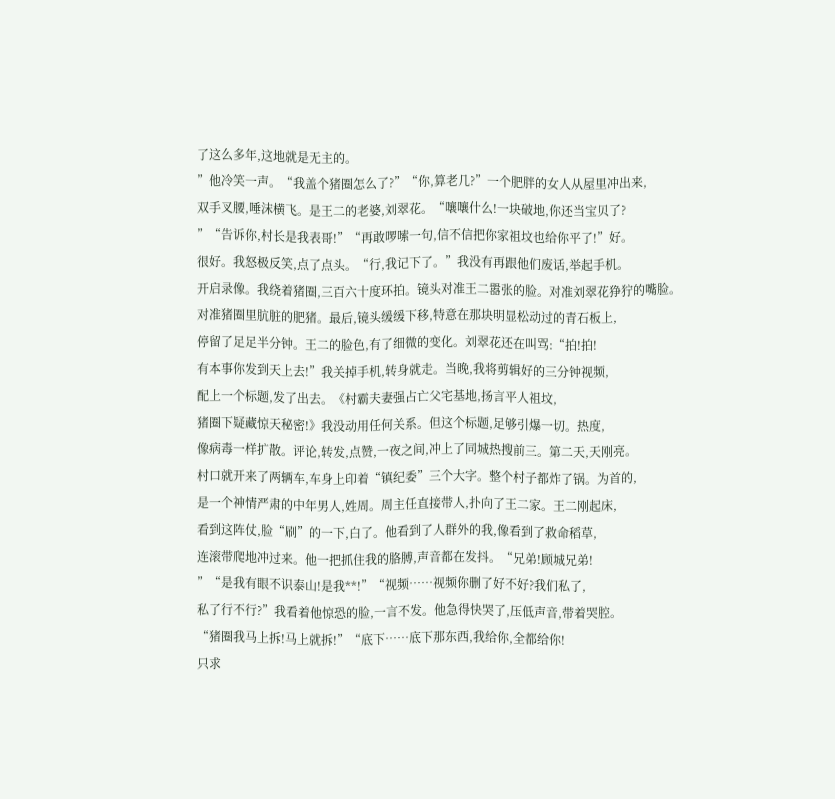了这么多年,这地就是无主的。
”他冷笑一声。“我盖个猪圈怎么了?”“你,算老几?”一个肥胖的女人从屋里冲出来,
双手叉腰,唾沫横飞。是王二的老婆,刘翠花。“嚷嚷什么!一块破地,你还当宝贝了?
”“告诉你,村长是我表哥!”“再敢啰嗦一句,信不信把你家祖坟也给你平了!”好。
很好。我怒极反笑,点了点头。“行,我记下了。”我没有再跟他们废话,举起手机。
开启录像。我绕着猪圈,三百六十度环拍。镜头对准王二嚣张的脸。对准刘翠花狰狞的嘴脸。
对准猪圈里肮脏的肥猪。最后,镜头缓缓下移,特意在那块明显松动过的青石板上,
停留了足足半分钟。王二的脸色,有了细微的变化。刘翠花还在叫骂:“拍!拍!
有本事你发到天上去!”我关掉手机,转身就走。当晚,我将剪辑好的三分钟视频,
配上一个标题,发了出去。《村霸夫妻强占亡父宅基地,扬言平人祖坟,
猪圈下疑藏惊天秘密!》我没动用任何关系。但这个标题,足够引爆一切。热度,
像病毒一样扩散。评论,转发,点赞,一夜之间,冲上了同城热搜前三。第二天,天刚亮。
村口就开来了两辆车,车身上印着“镇纪委”三个大字。整个村子都炸了锅。为首的,
是一个神情严肃的中年男人,姓周。周主任直接带人,扑向了王二家。王二刚起床,
看到这阵仗,脸“刷”的一下,白了。他看到了人群外的我,像看到了救命稻草,
连滚带爬地冲过来。他一把抓住我的胳膊,声音都在发抖。“兄弟!顾城兄弟!
”“是我有眼不识泰山!是我**!”“视频……视频你删了好不好?我们私了,
私了行不行?”我看着他惊恐的脸,一言不发。他急得快哭了,压低声音,带着哭腔。
“猪圈我马上拆!马上就拆!”“底下……底下那东西,我给你,全都给你!
只求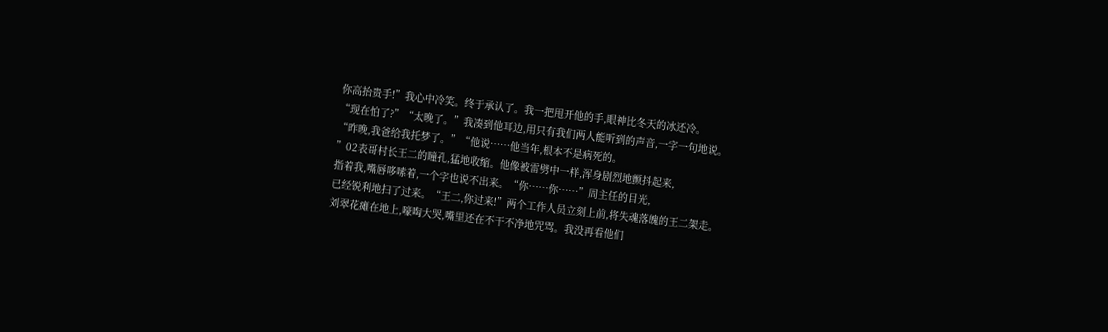你高抬贵手!”我心中冷笑。终于承认了。我一把甩开他的手,眼神比冬天的冰还冷。
“现在怕了?”“太晚了。”我凑到他耳边,用只有我们两人能听到的声音,一字一句地说。
“昨晚,我爸给我托梦了。”“他说……他当年,根本不是病死的。
”02表哥村长王二的瞳孔,猛地收缩。他像被雷劈中一样,浑身剧烈地颤抖起来,
指着我,嘴唇哆嗦着,一个字也说不出来。“你……你……”周主任的目光,
已经锐利地扫了过来。“王二,你过来!”两个工作人员立刻上前,将失魂落魄的王二架走。
刘翠花瘫在地上,嚎啕大哭,嘴里还在不干不净地咒骂。我没再看他们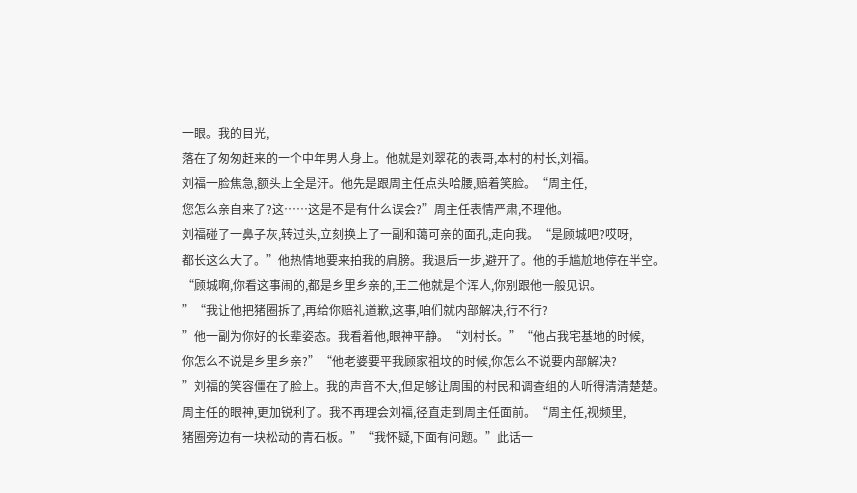一眼。我的目光,
落在了匆匆赶来的一个中年男人身上。他就是刘翠花的表哥,本村的村长,刘福。
刘福一脸焦急,额头上全是汗。他先是跟周主任点头哈腰,赔着笑脸。“周主任,
您怎么亲自来了?这……这是不是有什么误会?”周主任表情严肃,不理他。
刘福碰了一鼻子灰,转过头,立刻换上了一副和蔼可亲的面孔,走向我。“是顾城吧?哎呀,
都长这么大了。”他热情地要来拍我的肩膀。我退后一步,避开了。他的手尴尬地停在半空。
“顾城啊,你看这事闹的,都是乡里乡亲的,王二他就是个浑人,你别跟他一般见识。
”“我让他把猪圈拆了,再给你赔礼道歉,这事,咱们就内部解决,行不行?
”他一副为你好的长辈姿态。我看着他,眼神平静。“刘村长。”“他占我宅基地的时候,
你怎么不说是乡里乡亲?”“他老婆要平我顾家祖坟的时候,你怎么不说要内部解决?
”刘福的笑容僵在了脸上。我的声音不大,但足够让周围的村民和调查组的人听得清清楚楚。
周主任的眼神,更加锐利了。我不再理会刘福,径直走到周主任面前。“周主任,视频里,
猪圈旁边有一块松动的青石板。”“我怀疑,下面有问题。”此话一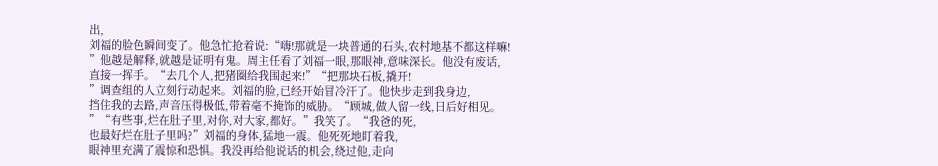出,
刘福的脸色瞬间变了。他急忙抢着说:“嗨!那就是一块普通的石头,农村地基不都这样嘛!
”他越是解释,就越是证明有鬼。周主任看了刘福一眼,那眼神,意味深长。他没有废话,
直接一挥手。“去几个人,把猪圈给我围起来!”“把那块石板,撬开!
”调查组的人立刻行动起来。刘福的脸,已经开始冒冷汗了。他快步走到我身边,
挡住我的去路,声音压得极低,带着毫不掩饰的威胁。“顾城,做人留一线,日后好相见。
”“有些事,烂在肚子里,对你,对大家,都好。”我笑了。“我爸的死,
也最好烂在肚子里吗?”刘福的身体,猛地一震。他死死地盯着我,
眼神里充满了震惊和恐惧。我没再给他说话的机会,绕过他,走向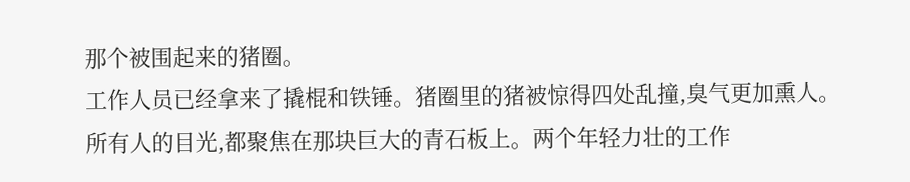那个被围起来的猪圈。
工作人员已经拿来了撬棍和铁锤。猪圈里的猪被惊得四处乱撞,臭气更加熏人。
所有人的目光,都聚焦在那块巨大的青石板上。两个年轻力壮的工作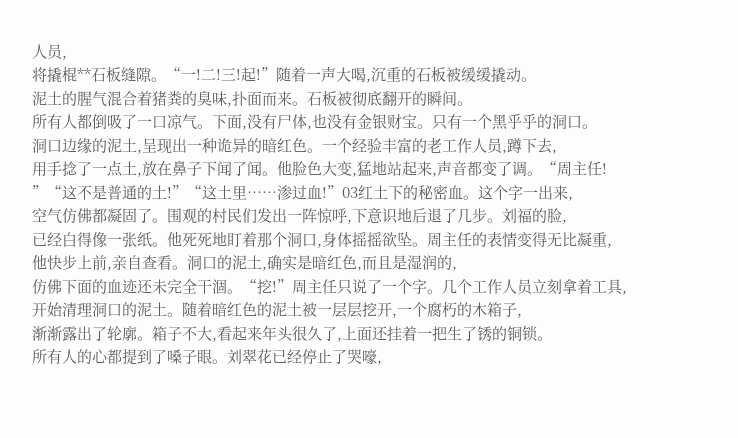人员,
将撬棍**石板缝隙。“一!二!三!起!”随着一声大喝,沉重的石板被缓缓撬动。
泥土的腥气混合着猪粪的臭味,扑面而来。石板被彻底翻开的瞬间。
所有人都倒吸了一口凉气。下面,没有尸体,也没有金银财宝。只有一个黑乎乎的洞口。
洞口边缘的泥土,呈现出一种诡异的暗红色。一个经验丰富的老工作人员,蹲下去,
用手捻了一点土,放在鼻子下闻了闻。他脸色大变,猛地站起来,声音都变了调。“周主任!
”“这不是普通的土!”“这土里……渗过血!”03红土下的秘密血。这个字一出来,
空气仿佛都凝固了。围观的村民们发出一阵惊呼,下意识地后退了几步。刘福的脸,
已经白得像一张纸。他死死地盯着那个洞口,身体摇摇欲坠。周主任的表情变得无比凝重,
他快步上前,亲自查看。洞口的泥土,确实是暗红色,而且是湿润的,
仿佛下面的血迹还未完全干涸。“挖!”周主任只说了一个字。几个工作人员立刻拿着工具,
开始清理洞口的泥土。随着暗红色的泥土被一层层挖开,一个腐朽的木箱子,
渐渐露出了轮廓。箱子不大,看起来年头很久了,上面还挂着一把生了锈的铜锁。
所有人的心都提到了嗓子眼。刘翠花已经停止了哭嚎,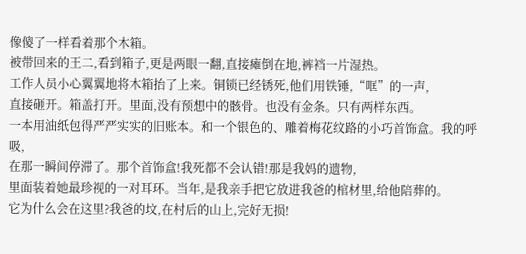像傻了一样看着那个木箱。
被带回来的王二,看到箱子,更是两眼一翻,直接瘫倒在地,裤裆一片湿热。
工作人员小心翼翼地将木箱抬了上来。铜锁已经锈死,他们用铁锤,“哐”的一声,
直接砸开。箱盖打开。里面,没有预想中的骸骨。也没有金条。只有两样东西。
一本用油纸包得严严实实的旧账本。和一个银色的、雕着梅花纹路的小巧首饰盒。我的呼吸,
在那一瞬间停滞了。那个首饰盒!我死都不会认错!那是我妈的遗物,
里面装着她最珍视的一对耳环。当年,是我亲手把它放进我爸的棺材里,给他陪葬的。
它为什么会在这里?我爸的坟,在村后的山上,完好无损!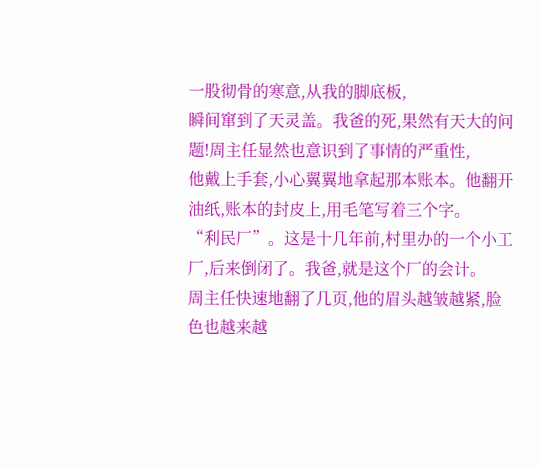一股彻骨的寒意,从我的脚底板,
瞬间窜到了天灵盖。我爸的死,果然有天大的问题!周主任显然也意识到了事情的严重性,
他戴上手套,小心翼翼地拿起那本账本。他翻开油纸,账本的封皮上,用毛笔写着三个字。
“利民厂”。这是十几年前,村里办的一个小工厂,后来倒闭了。我爸,就是这个厂的会计。
周主任快速地翻了几页,他的眉头越皱越紧,脸色也越来越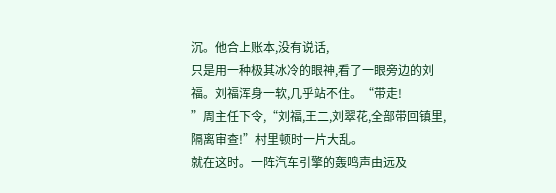沉。他合上账本,没有说话,
只是用一种极其冰冷的眼神,看了一眼旁边的刘福。刘福浑身一软,几乎站不住。“带走!
”周主任下令,“刘福,王二,刘翠花,全部带回镇里,隔离审查!”村里顿时一片大乱。
就在这时。一阵汽车引擎的轰鸣声由远及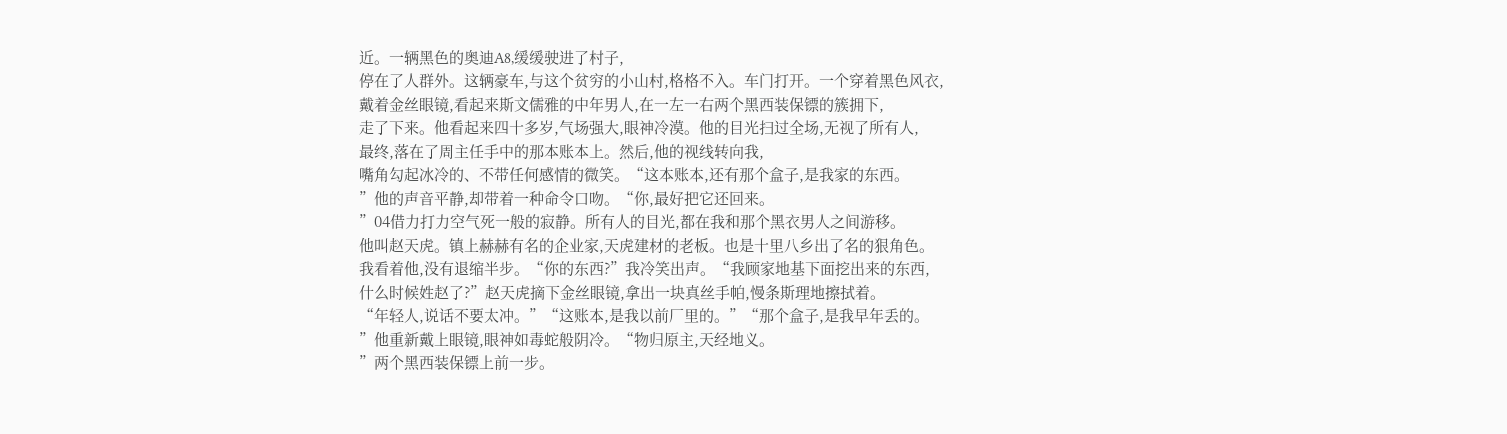近。一辆黑色的奥迪A8,缓缓驶进了村子,
停在了人群外。这辆豪车,与这个贫穷的小山村,格格不入。车门打开。一个穿着黑色风衣,
戴着金丝眼镜,看起来斯文儒雅的中年男人,在一左一右两个黑西装保镖的簇拥下,
走了下来。他看起来四十多岁,气场强大,眼神冷漠。他的目光扫过全场,无视了所有人,
最终,落在了周主任手中的那本账本上。然后,他的视线转向我,
嘴角勾起冰冷的、不带任何感情的微笑。“这本账本,还有那个盒子,是我家的东西。
”他的声音平静,却带着一种命令口吻。“你,最好把它还回来。
”04借力打力空气死一般的寂静。所有人的目光,都在我和那个黑衣男人之间游移。
他叫赵天虎。镇上赫赫有名的企业家,天虎建材的老板。也是十里八乡出了名的狠角色。
我看着他,没有退缩半步。“你的东西?”我冷笑出声。“我顾家地基下面挖出来的东西,
什么时候姓赵了?”赵天虎摘下金丝眼镜,拿出一块真丝手帕,慢条斯理地擦拭着。
“年轻人,说话不要太冲。”“这账本,是我以前厂里的。”“那个盒子,是我早年丢的。
”他重新戴上眼镜,眼神如毒蛇般阴冷。“物归原主,天经地义。
”两个黑西装保镖上前一步。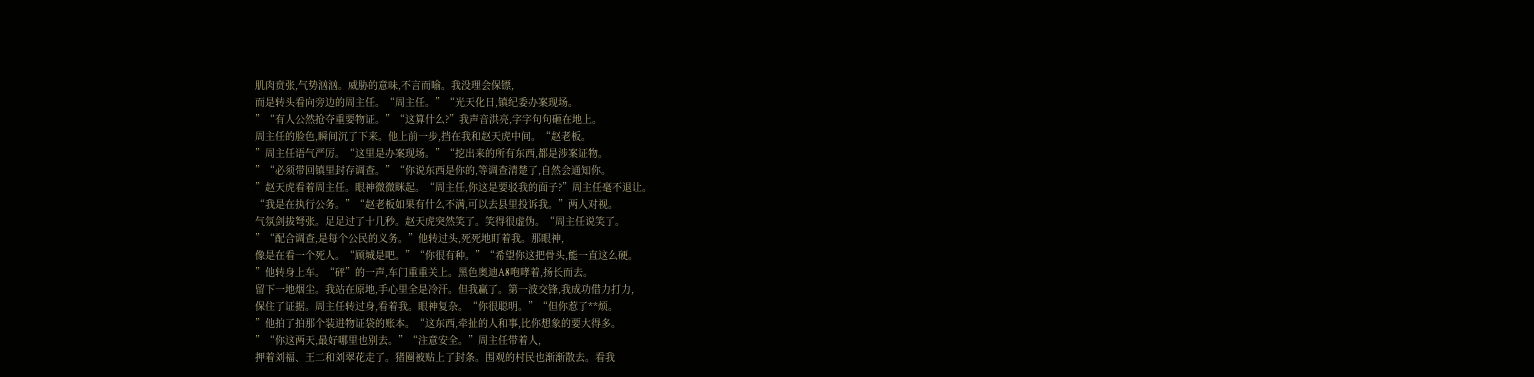肌肉贲张,气势汹汹。威胁的意味,不言而喻。我没理会保镖,
而是转头看向旁边的周主任。“周主任。”“光天化日,镇纪委办案现场。
”“有人公然抢夺重要物证。”“这算什么?”我声音洪亮,字字句句砸在地上。
周主任的脸色,瞬间沉了下来。他上前一步,挡在我和赵天虎中间。“赵老板。
”周主任语气严厉。“这里是办案现场。”“挖出来的所有东西,都是涉案证物。
”“必须带回镇里封存调查。”“你说东西是你的,等调查清楚了,自然会通知你。
”赵天虎看着周主任。眼神微微眯起。“周主任,你这是要驳我的面子?”周主任毫不退让。
“我是在执行公务。”“赵老板如果有什么不满,可以去县里投诉我。”两人对视。
气氛剑拔弩张。足足过了十几秒。赵天虎突然笑了。笑得很虚伪。“周主任说笑了。
”“配合调查,是每个公民的义务。”他转过头,死死地盯着我。那眼神,
像是在看一个死人。“顾城是吧。”“你很有种。”“希望你这把骨头,能一直这么硬。
”他转身上车。“砰”的一声,车门重重关上。黑色奥迪A8咆哮着,扬长而去。
留下一地烟尘。我站在原地,手心里全是冷汗。但我赢了。第一波交锋,我成功借力打力,
保住了证据。周主任转过身,看着我。眼神复杂。“你很聪明。”“但你惹了**烦。
”他拍了拍那个装进物证袋的账本。“这东西,牵扯的人和事,比你想象的要大得多。
”“你这两天,最好哪里也别去。”“注意安全。”周主任带着人,
押着刘福、王二和刘翠花走了。猪圈被贴上了封条。围观的村民也渐渐散去。看我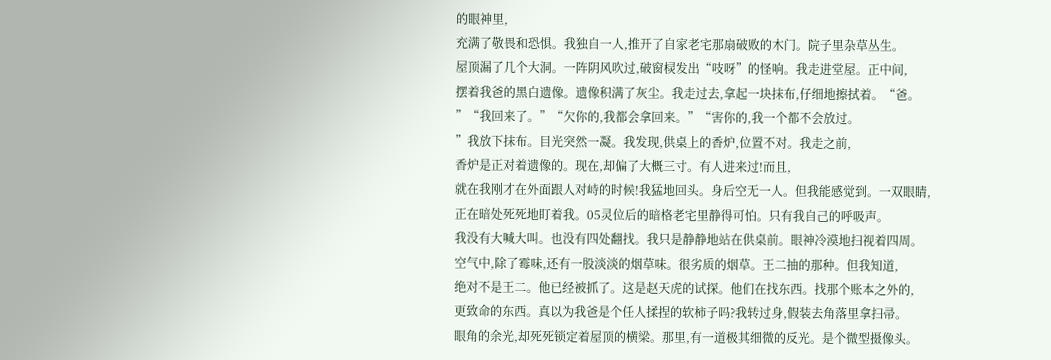的眼神里,
充满了敬畏和恐惧。我独自一人,推开了自家老宅那扇破败的木门。院子里杂草丛生。
屋顶漏了几个大洞。一阵阴风吹过,破窗棂发出“吱呀”的怪响。我走进堂屋。正中间,
摆着我爸的黑白遗像。遗像积满了灰尘。我走过去,拿起一块抹布,仔细地擦拭着。“爸。
”“我回来了。”“欠你的,我都会拿回来。”“害你的,我一个都不会放过。
”我放下抹布。目光突然一凝。我发现,供桌上的香炉,位置不对。我走之前,
香炉是正对着遗像的。现在,却偏了大概三寸。有人进来过!而且,
就在我刚才在外面跟人对峙的时候!我猛地回头。身后空无一人。但我能感觉到。一双眼睛,
正在暗处死死地盯着我。05灵位后的暗格老宅里静得可怕。只有我自己的呼吸声。
我没有大喊大叫。也没有四处翻找。我只是静静地站在供桌前。眼神冷漠地扫视着四周。
空气中,除了霉味,还有一股淡淡的烟草味。很劣质的烟草。王二抽的那种。但我知道,
绝对不是王二。他已经被抓了。这是赵天虎的试探。他们在找东西。找那个账本之外的,
更致命的东西。真以为我爸是个任人揉捏的软柿子吗?我转过身,假装去角落里拿扫帚。
眼角的余光,却死死锁定着屋顶的横梁。那里,有一道极其细微的反光。是个微型摄像头。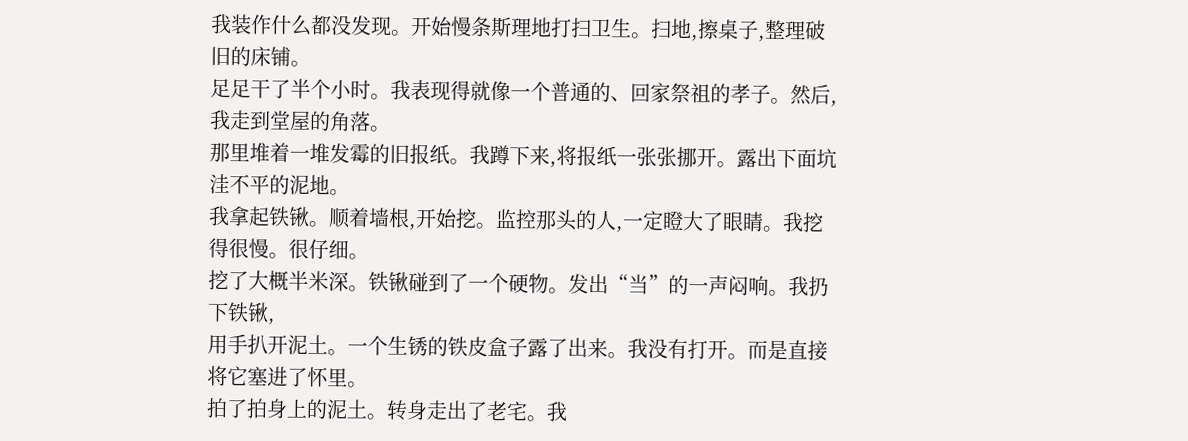我装作什么都没发现。开始慢条斯理地打扫卫生。扫地,擦桌子,整理破旧的床铺。
足足干了半个小时。我表现得就像一个普通的、回家祭祖的孝子。然后,我走到堂屋的角落。
那里堆着一堆发霉的旧报纸。我蹲下来,将报纸一张张挪开。露出下面坑洼不平的泥地。
我拿起铁锹。顺着墙根,开始挖。监控那头的人,一定瞪大了眼睛。我挖得很慢。很仔细。
挖了大概半米深。铁锹碰到了一个硬物。发出“当”的一声闷响。我扔下铁锹,
用手扒开泥土。一个生锈的铁皮盒子露了出来。我没有打开。而是直接将它塞进了怀里。
拍了拍身上的泥土。转身走出了老宅。我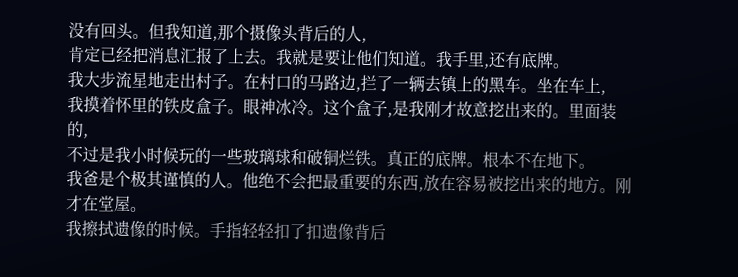没有回头。但我知道,那个摄像头背后的人,
肯定已经把消息汇报了上去。我就是要让他们知道。我手里,还有底牌。
我大步流星地走出村子。在村口的马路边,拦了一辆去镇上的黑车。坐在车上,
我摸着怀里的铁皮盒子。眼神冰冷。这个盒子,是我刚才故意挖出来的。里面装的,
不过是我小时候玩的一些玻璃球和破铜烂铁。真正的底牌。根本不在地下。
我爸是个极其谨慎的人。他绝不会把最重要的东西,放在容易被挖出来的地方。刚才在堂屋。
我擦拭遗像的时候。手指轻轻扣了扣遗像背后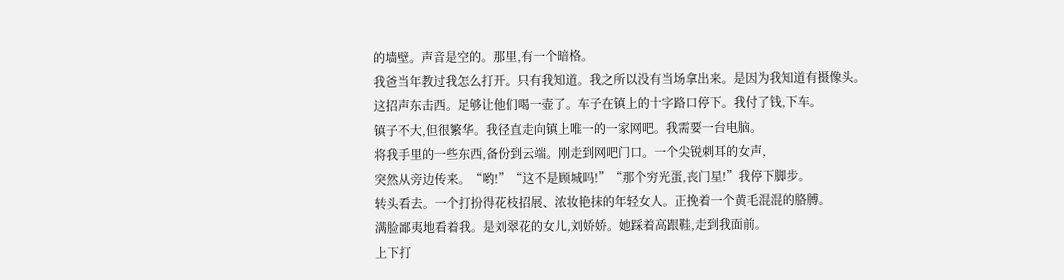的墙壁。声音是空的。那里,有一个暗格。
我爸当年教过我怎么打开。只有我知道。我之所以没有当场拿出来。是因为我知道有摄像头。
这招声东击西。足够让他们喝一壶了。车子在镇上的十字路口停下。我付了钱,下车。
镇子不大,但很繁华。我径直走向镇上唯一的一家网吧。我需要一台电脑。
将我手里的一些东西,备份到云端。刚走到网吧门口。一个尖锐刺耳的女声,
突然从旁边传来。“哟!”“这不是顾城吗!”“那个穷光蛋,丧门星!”我停下脚步。
转头看去。一个打扮得花枝招展、浓妆艳抹的年轻女人。正挽着一个黄毛混混的胳膊。
满脸鄙夷地看着我。是刘翠花的女儿,刘娇娇。她踩着高跟鞋,走到我面前。
上下打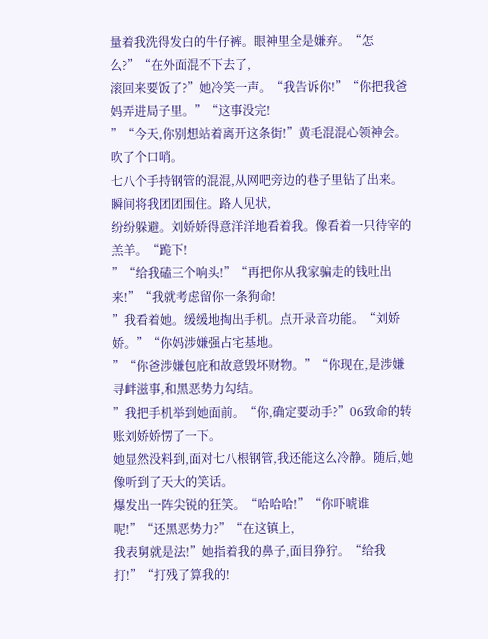量着我洗得发白的牛仔裤。眼神里全是嫌弃。“怎么?”“在外面混不下去了,
滚回来要饭了?”她冷笑一声。“我告诉你!”“你把我爸妈弄进局子里。”“这事没完!
”“今天,你别想站着离开这条街!”黄毛混混心领神会。吹了个口哨。
七八个手持钢管的混混,从网吧旁边的巷子里钻了出来。瞬间将我团团围住。路人见状,
纷纷躲避。刘娇娇得意洋洋地看着我。像看着一只待宰的羔羊。“跪下!
”“给我磕三个响头!”“再把你从我家骗走的钱吐出来!”“我就考虑留你一条狗命!
”我看着她。缓缓地掏出手机。点开录音功能。“刘娇娇。”“你妈涉嫌强占宅基地。
”“你爸涉嫌包庇和故意毁坏财物。”“你现在,是涉嫌寻衅滋事,和黑恶势力勾结。
”我把手机举到她面前。“你,确定要动手?”06致命的转账刘娇娇愣了一下。
她显然没料到,面对七八根钢管,我还能这么冷静。随后,她像听到了天大的笑话。
爆发出一阵尖锐的狂笑。“哈哈哈!”“你吓唬谁呢!”“还黑恶势力?”“在这镇上,
我表舅就是法!”她指着我的鼻子,面目狰狞。“给我打!”“打残了算我的!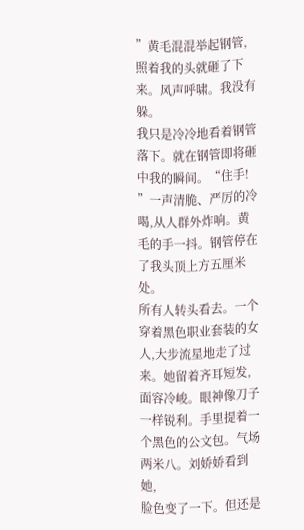”黄毛混混举起钢管,照着我的头就砸了下来。风声呼啸。我没有躲。
我只是冷冷地看着钢管落下。就在钢管即将砸中我的瞬间。“住手!
”一声清脆、严厉的冷喝,从人群外炸响。黄毛的手一抖。钢管停在了我头顶上方五厘米处。
所有人转头看去。一个穿着黑色职业套装的女人,大步流星地走了过来。她留着齐耳短发,
面容冷峻。眼神像刀子一样锐利。手里提着一个黑色的公文包。气场两米八。刘娇娇看到她,
脸色变了一下。但还是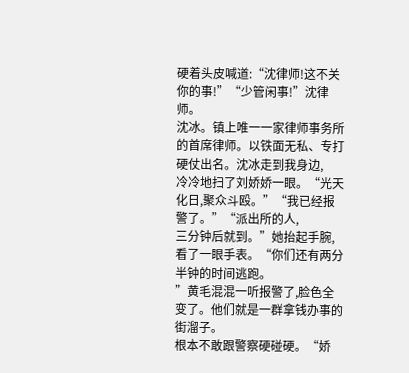硬着头皮喊道:“沈律师!这不关你的事!”“少管闲事!”沈律师。
沈冰。镇上唯一一家律师事务所的首席律师。以铁面无私、专打硬仗出名。沈冰走到我身边,
冷冷地扫了刘娇娇一眼。“光天化日,聚众斗殴。”“我已经报警了。”“派出所的人,
三分钟后就到。”她抬起手腕,看了一眼手表。“你们还有两分半钟的时间逃跑。
”黄毛混混一听报警了,脸色全变了。他们就是一群拿钱办事的街溜子。
根本不敢跟警察硬碰硬。“娇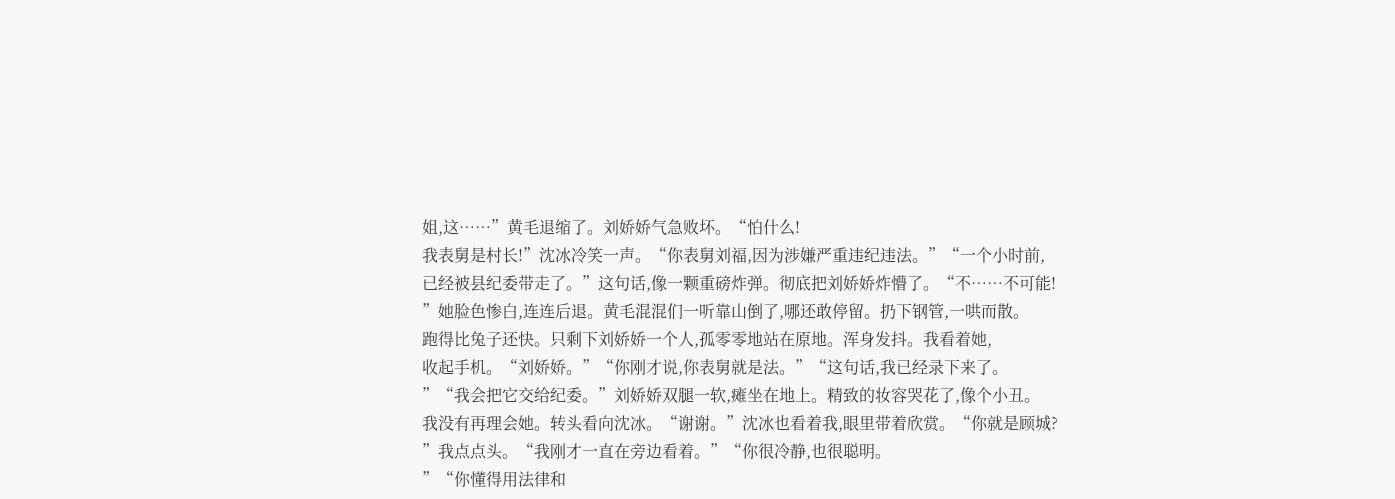姐,这……”黄毛退缩了。刘娇娇气急败坏。“怕什么!
我表舅是村长!”沈冰冷笑一声。“你表舅刘福,因为涉嫌严重违纪违法。”“一个小时前,
已经被县纪委带走了。”这句话,像一颗重磅炸弹。彻底把刘娇娇炸懵了。“不……不可能!
”她脸色惨白,连连后退。黄毛混混们一听靠山倒了,哪还敢停留。扔下钢管,一哄而散。
跑得比兔子还快。只剩下刘娇娇一个人,孤零零地站在原地。浑身发抖。我看着她,
收起手机。“刘娇娇。”“你刚才说,你表舅就是法。”“这句话,我已经录下来了。
”“我会把它交给纪委。”刘娇娇双腿一软,瘫坐在地上。精致的妆容哭花了,像个小丑。
我没有再理会她。转头看向沈冰。“谢谢。”沈冰也看着我,眼里带着欣赏。“你就是顾城?
”我点点头。“我刚才一直在旁边看着。”“你很冷静,也很聪明。
”“你懂得用法律和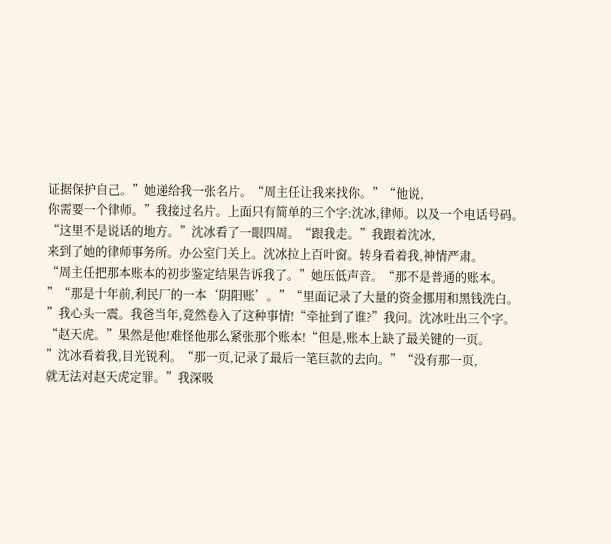证据保护自己。”她递给我一张名片。“周主任让我来找你。”“他说,
你需要一个律师。”我接过名片。上面只有简单的三个字:沈冰,律师。以及一个电话号码。
“这里不是说话的地方。”沈冰看了一眼四周。“跟我走。”我跟着沈冰,
来到了她的律师事务所。办公室门关上。沈冰拉上百叶窗。转身看着我,神情严肃。
“周主任把那本账本的初步鉴定结果告诉我了。”她压低声音。“那不是普通的账本。
”“那是十年前,利民厂的一本‘阴阳账’。”“里面记录了大量的资金挪用和黑钱洗白。
”我心头一震。我爸当年,竟然卷入了这种事情!“牵扯到了谁?”我问。沈冰吐出三个字。
“赵天虎。”果然是他!难怪他那么紧张那个账本!“但是,账本上缺了最关键的一页。
”沈冰看着我,目光锐利。“那一页,记录了最后一笔巨款的去向。”“没有那一页,
就无法对赵天虎定罪。”我深吸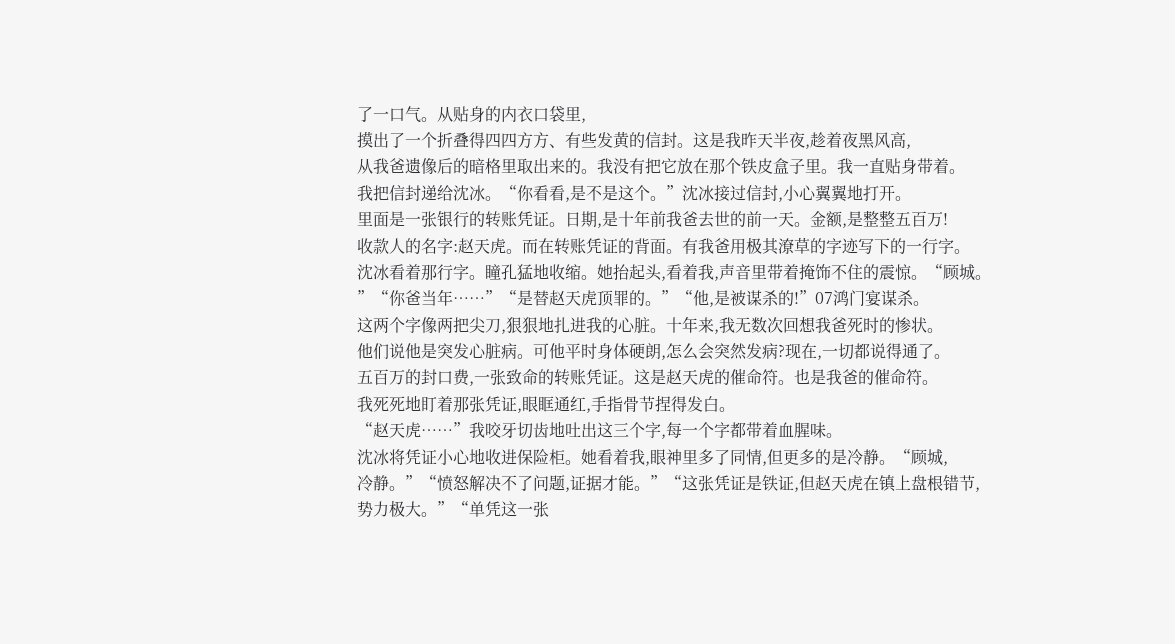了一口气。从贴身的内衣口袋里,
摸出了一个折叠得四四方方、有些发黄的信封。这是我昨天半夜,趁着夜黑风高,
从我爸遗像后的暗格里取出来的。我没有把它放在那个铁皮盒子里。我一直贴身带着。
我把信封递给沈冰。“你看看,是不是这个。”沈冰接过信封,小心翼翼地打开。
里面是一张银行的转账凭证。日期,是十年前我爸去世的前一天。金额,是整整五百万!
收款人的名字:赵天虎。而在转账凭证的背面。有我爸用极其潦草的字迹写下的一行字。
沈冰看着那行字。瞳孔猛地收缩。她抬起头,看着我,声音里带着掩饰不住的震惊。“顾城。
”“你爸当年……”“是替赵天虎顶罪的。”“他,是被谋杀的!”07鸿门宴谋杀。
这两个字像两把尖刀,狠狠地扎进我的心脏。十年来,我无数次回想我爸死时的惨状。
他们说他是突发心脏病。可他平时身体硬朗,怎么会突然发病?现在,一切都说得通了。
五百万的封口费,一张致命的转账凭证。这是赵天虎的催命符。也是我爸的催命符。
我死死地盯着那张凭证,眼眶通红,手指骨节捏得发白。
“赵天虎……”我咬牙切齿地吐出这三个字,每一个字都带着血腥味。
沈冰将凭证小心地收进保险柜。她看着我,眼神里多了同情,但更多的是冷静。“顾城,
冷静。”“愤怒解决不了问题,证据才能。”“这张凭证是铁证,但赵天虎在镇上盘根错节,
势力极大。”“单凭这一张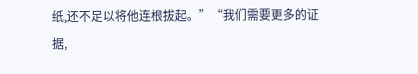纸,还不足以将他连根拔起。”“我们需要更多的证据,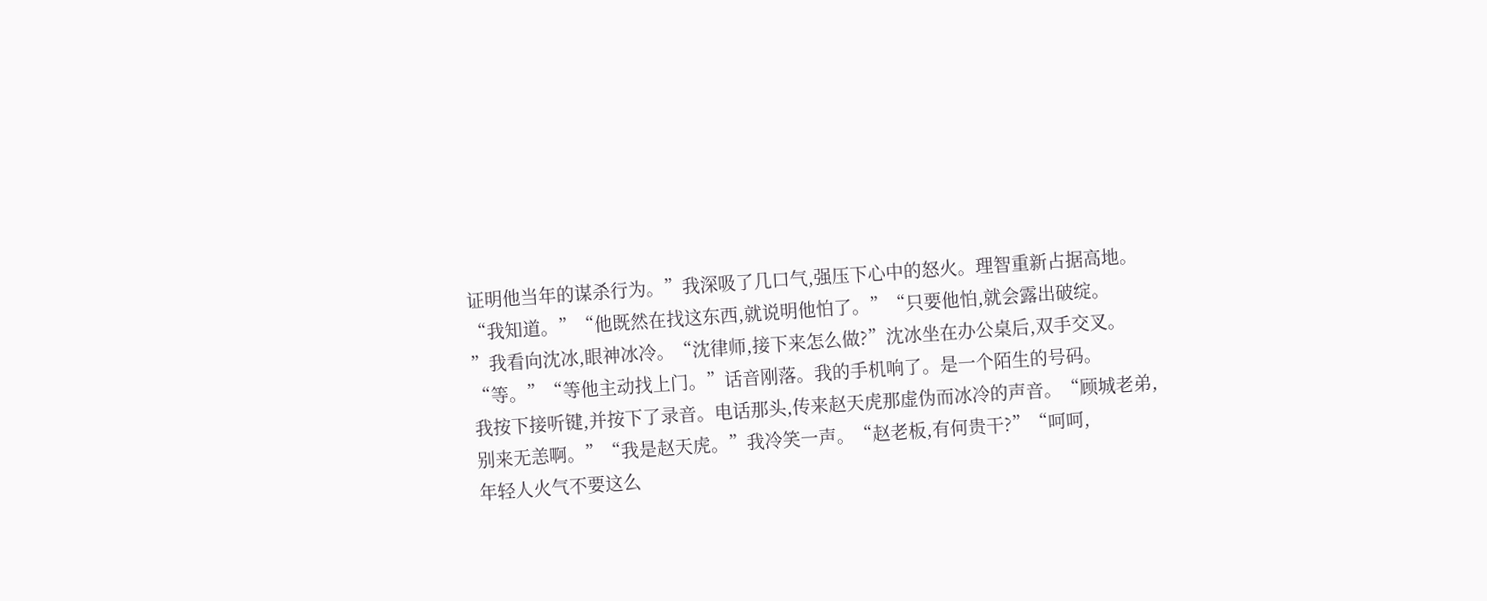证明他当年的谋杀行为。”我深吸了几口气,强压下心中的怒火。理智重新占据高地。
“我知道。”“他既然在找这东西,就说明他怕了。”“只要他怕,就会露出破绽。
”我看向沈冰,眼神冰冷。“沈律师,接下来怎么做?”沈冰坐在办公桌后,双手交叉。
“等。”“等他主动找上门。”话音刚落。我的手机响了。是一个陌生的号码。
我按下接听键,并按下了录音。电话那头,传来赵天虎那虚伪而冰冷的声音。“顾城老弟,
别来无恙啊。”“我是赵天虎。”我冷笑一声。“赵老板,有何贵干?”“呵呵,
年轻人火气不要这么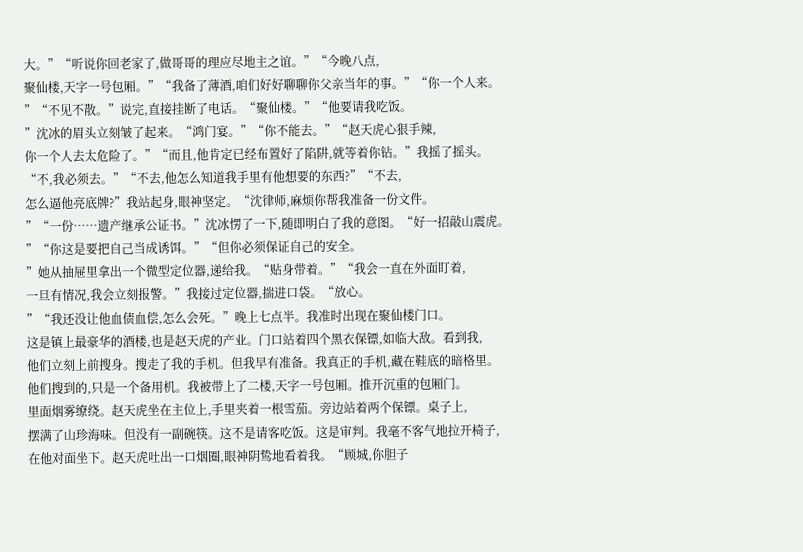大。”“听说你回老家了,做哥哥的理应尽地主之谊。”“今晚八点,
聚仙楼,天字一号包厢。”“我备了薄酒,咱们好好聊聊你父亲当年的事。”“你一个人来。
”“不见不散。”说完,直接挂断了电话。“聚仙楼。”“他要请我吃饭。
”沈冰的眉头立刻皱了起来。“鸿门宴。”“你不能去。”“赵天虎心狠手辣,
你一个人去太危险了。”“而且,他肯定已经布置好了陷阱,就等着你钻。”我摇了摇头。
“不,我必须去。”“不去,他怎么知道我手里有他想要的东西?”“不去,
怎么逼他亮底牌?”我站起身,眼神坚定。“沈律师,麻烦你帮我准备一份文件。
”“一份……遗产继承公证书。”沈冰愣了一下,随即明白了我的意图。“好一招敲山震虎。
”“你这是要把自己当成诱饵。”“但你必须保证自己的安全。
”她从抽屉里拿出一个微型定位器,递给我。“贴身带着。”“我会一直在外面盯着,
一旦有情况,我会立刻报警。”我接过定位器,揣进口袋。“放心。
”“我还没让他血债血偿,怎么会死。”晚上七点半。我准时出现在聚仙楼门口。
这是镇上最豪华的酒楼,也是赵天虎的产业。门口站着四个黑衣保镖,如临大敌。看到我,
他们立刻上前搜身。搜走了我的手机。但我早有准备。我真正的手机,藏在鞋底的暗格里。
他们搜到的,只是一个备用机。我被带上了二楼,天字一号包厢。推开沉重的包厢门。
里面烟雾缭绕。赵天虎坐在主位上,手里夹着一根雪茄。旁边站着两个保镖。桌子上,
摆满了山珍海味。但没有一副碗筷。这不是请客吃饭。这是审判。我毫不客气地拉开椅子,
在他对面坐下。赵天虎吐出一口烟圈,眼神阴鸷地看着我。“顾城,你胆子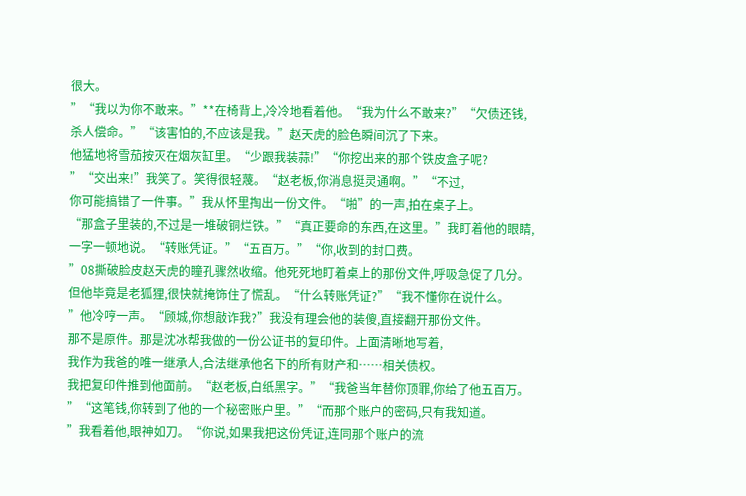很大。
”“我以为你不敢来。”**在椅背上,冷冷地看着他。“我为什么不敢来?”“欠债还钱,
杀人偿命。”“该害怕的,不应该是我。”赵天虎的脸色瞬间沉了下来。
他猛地将雪茄按灭在烟灰缸里。“少跟我装蒜!”“你挖出来的那个铁皮盒子呢?
”“交出来!”我笑了。笑得很轻蔑。“赵老板,你消息挺灵通啊。”“不过,
你可能搞错了一件事。”我从怀里掏出一份文件。“啪”的一声,拍在桌子上。
“那盒子里装的,不过是一堆破铜烂铁。”“真正要命的东西,在这里。”我盯着他的眼睛,
一字一顿地说。“转账凭证。”“五百万。”“你,收到的封口费。
”08撕破脸皮赵天虎的瞳孔骤然收缩。他死死地盯着桌上的那份文件,呼吸急促了几分。
但他毕竟是老狐狸,很快就掩饰住了慌乱。“什么转账凭证?”“我不懂你在说什么。
”他冷哼一声。“顾城,你想敲诈我?”我没有理会他的装傻,直接翻开那份文件。
那不是原件。那是沈冰帮我做的一份公证书的复印件。上面清晰地写着,
我作为我爸的唯一继承人,合法继承他名下的所有财产和……相关债权。
我把复印件推到他面前。“赵老板,白纸黑字。”“我爸当年替你顶罪,你给了他五百万。
”“这笔钱,你转到了他的一个秘密账户里。”“而那个账户的密码,只有我知道。
”我看着他,眼神如刀。“你说,如果我把这份凭证,连同那个账户的流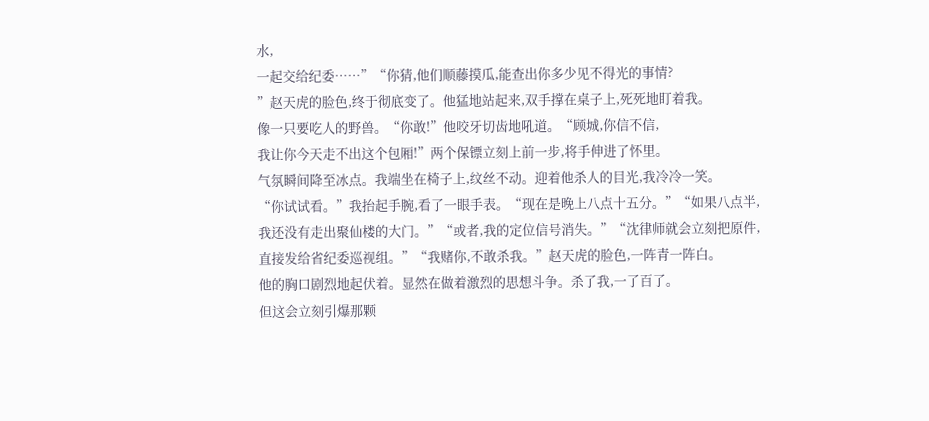水,
一起交给纪委……”“你猜,他们顺藤摸瓜,能查出你多少见不得光的事情?
”赵天虎的脸色,终于彻底变了。他猛地站起来,双手撑在桌子上,死死地盯着我。
像一只要吃人的野兽。“你敢!”他咬牙切齿地吼道。“顾城,你信不信,
我让你今天走不出这个包厢!”两个保镖立刻上前一步,将手伸进了怀里。
气氛瞬间降至冰点。我端坐在椅子上,纹丝不动。迎着他杀人的目光,我冷冷一笑。
“你试试看。”我抬起手腕,看了一眼手表。“现在是晚上八点十五分。”“如果八点半,
我还没有走出聚仙楼的大门。”“或者,我的定位信号消失。”“沈律师就会立刻把原件,
直接发给省纪委巡视组。”“我赌你,不敢杀我。”赵天虎的脸色,一阵青一阵白。
他的胸口剧烈地起伏着。显然在做着激烈的思想斗争。杀了我,一了百了。
但这会立刻引爆那颗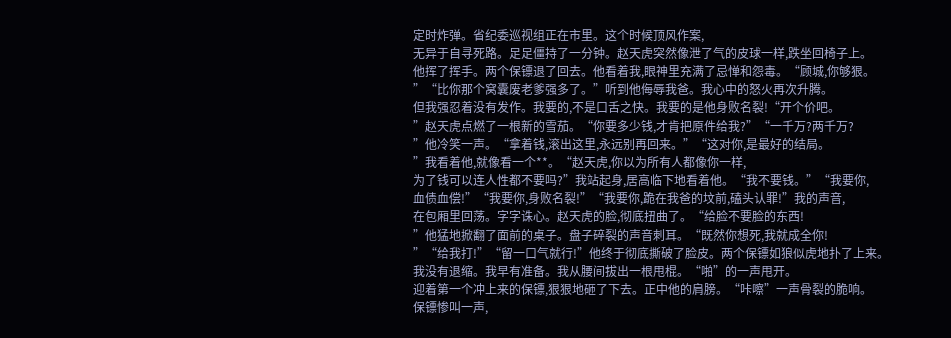定时炸弹。省纪委巡视组正在市里。这个时候顶风作案,
无异于自寻死路。足足僵持了一分钟。赵天虎突然像泄了气的皮球一样,跌坐回椅子上。
他挥了挥手。两个保镖退了回去。他看着我,眼神里充满了忌惮和怨毒。“顾城,你够狠。
”“比你那个窝囊废老爹强多了。”听到他侮辱我爸。我心中的怒火再次升腾。
但我强忍着没有发作。我要的,不是口舌之快。我要的是他身败名裂!“开个价吧。
”赵天虎点燃了一根新的雪茄。“你要多少钱,才肯把原件给我?”“一千万?两千万?
”他冷笑一声。“拿着钱,滚出这里,永远别再回来。”“这对你,是最好的结局。
”我看着他,就像看一个**。“赵天虎,你以为所有人都像你一样,
为了钱可以连人性都不要吗?”我站起身,居高临下地看着他。“我不要钱。”“我要你,
血债血偿!”“我要你,身败名裂!”“我要你,跪在我爸的坟前,磕头认罪!”我的声音,
在包厢里回荡。字字诛心。赵天虎的脸,彻底扭曲了。“给脸不要脸的东西!
”他猛地掀翻了面前的桌子。盘子碎裂的声音刺耳。“既然你想死,我就成全你!
”“给我打!”“留一口气就行!”他终于彻底撕破了脸皮。两个保镖如狼似虎地扑了上来。
我没有退缩。我早有准备。我从腰间拔出一根甩棍。“啪”的一声甩开。
迎着第一个冲上来的保镖,狠狠地砸了下去。正中他的肩膀。“咔嚓”一声骨裂的脆响。
保镖惨叫一声,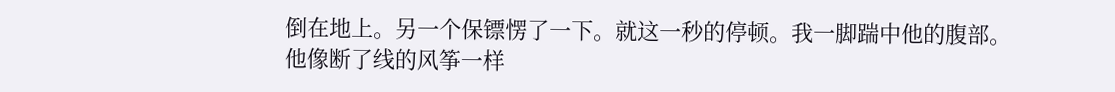倒在地上。另一个保镖愣了一下。就这一秒的停顿。我一脚踹中他的腹部。
他像断了线的风筝一样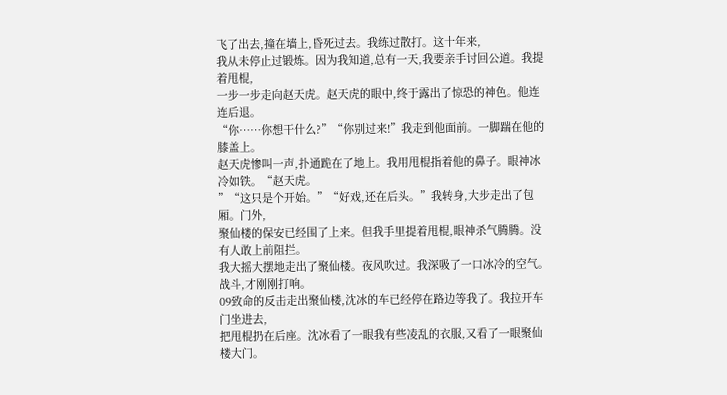飞了出去,撞在墙上,昏死过去。我练过散打。这十年来,
我从未停止过锻炼。因为我知道,总有一天,我要亲手讨回公道。我提着甩棍,
一步一步走向赵天虎。赵天虎的眼中,终于露出了惊恐的神色。他连连后退。
“你……你想干什么?”“你别过来!”我走到他面前。一脚踹在他的膝盖上。
赵天虎惨叫一声,扑通跪在了地上。我用甩棍指着他的鼻子。眼神冰冷如铁。“赵天虎。
”“这只是个开始。”“好戏,还在后头。”我转身,大步走出了包厢。门外,
聚仙楼的保安已经围了上来。但我手里提着甩棍,眼神杀气腾腾。没有人敢上前阻拦。
我大摇大摆地走出了聚仙楼。夜风吹过。我深吸了一口冰冷的空气。战斗,才刚刚打响。
09致命的反击走出聚仙楼,沈冰的车已经停在路边等我了。我拉开车门坐进去,
把甩棍扔在后座。沈冰看了一眼我有些凌乱的衣服,又看了一眼聚仙楼大门。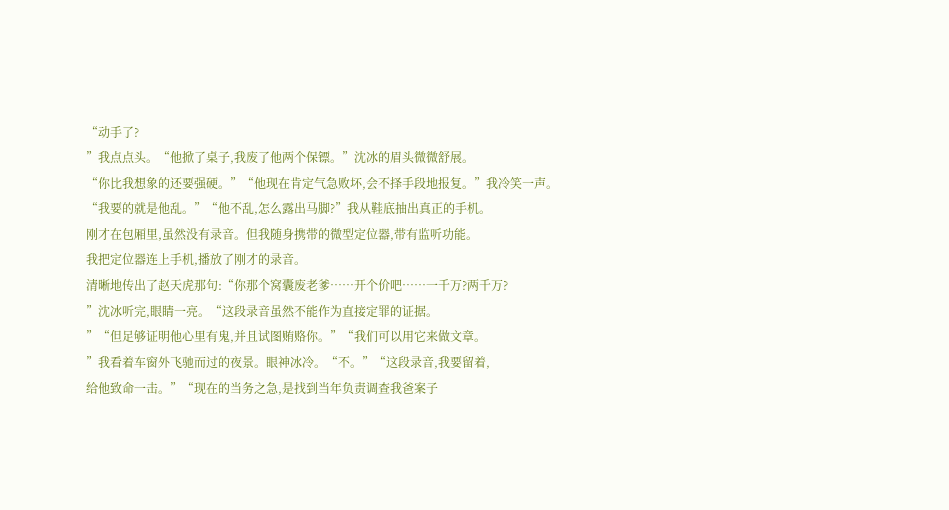“动手了?
”我点点头。“他掀了桌子,我废了他两个保镖。”沈冰的眉头微微舒展。
“你比我想象的还要强硬。”“他现在肯定气急败坏,会不择手段地报复。”我冷笑一声。
“我要的就是他乱。”“他不乱,怎么露出马脚?”我从鞋底抽出真正的手机。
刚才在包厢里,虽然没有录音。但我随身携带的微型定位器,带有监听功能。
我把定位器连上手机,播放了刚才的录音。
清晰地传出了赵天虎那句:“你那个窝囊废老爹……开个价吧……一千万?两千万?
”沈冰听完,眼睛一亮。“这段录音虽然不能作为直接定罪的证据。
”“但足够证明他心里有鬼,并且试图贿赂你。”“我们可以用它来做文章。
”我看着车窗外飞驰而过的夜景。眼神冰冷。“不。”“这段录音,我要留着,
给他致命一击。”“现在的当务之急,是找到当年负责调查我爸案子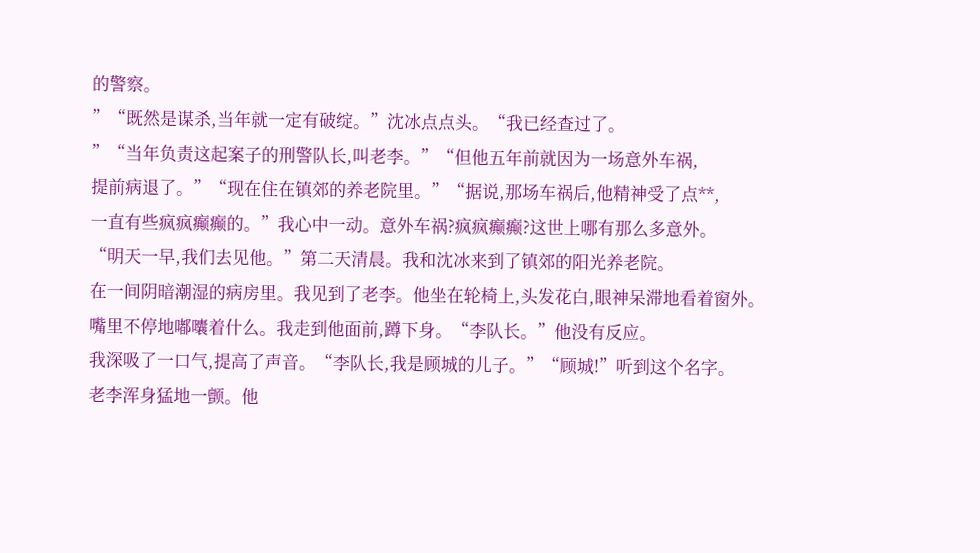的警察。
”“既然是谋杀,当年就一定有破绽。”沈冰点点头。“我已经查过了。
”“当年负责这起案子的刑警队长,叫老李。”“但他五年前就因为一场意外车祸,
提前病退了。”“现在住在镇郊的养老院里。”“据说,那场车祸后,他精神受了点**,
一直有些疯疯癫癫的。”我心中一动。意外车祸?疯疯癫癫?这世上哪有那么多意外。
“明天一早,我们去见他。”第二天清晨。我和沈冰来到了镇郊的阳光养老院。
在一间阴暗潮湿的病房里。我见到了老李。他坐在轮椅上,头发花白,眼神呆滞地看着窗外。
嘴里不停地嘟囔着什么。我走到他面前,蹲下身。“李队长。”他没有反应。
我深吸了一口气,提高了声音。“李队长,我是顾城的儿子。”“顾城!”听到这个名字。
老李浑身猛地一颤。他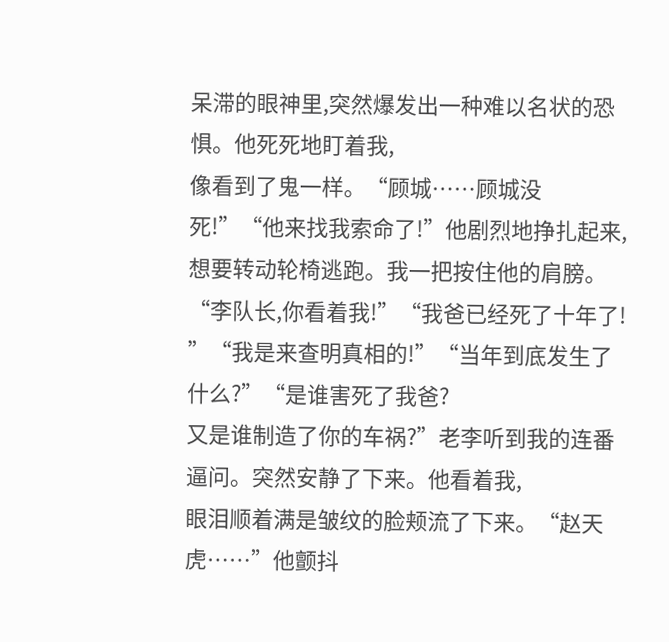呆滞的眼神里,突然爆发出一种难以名状的恐惧。他死死地盯着我,
像看到了鬼一样。“顾城……顾城没死!”“他来找我索命了!”他剧烈地挣扎起来,
想要转动轮椅逃跑。我一把按住他的肩膀。“李队长,你看着我!”“我爸已经死了十年了!
”“我是来查明真相的!”“当年到底发生了什么?”“是谁害死了我爸?
又是谁制造了你的车祸?”老李听到我的连番逼问。突然安静了下来。他看着我,
眼泪顺着满是皱纹的脸颊流了下来。“赵天虎……”他颤抖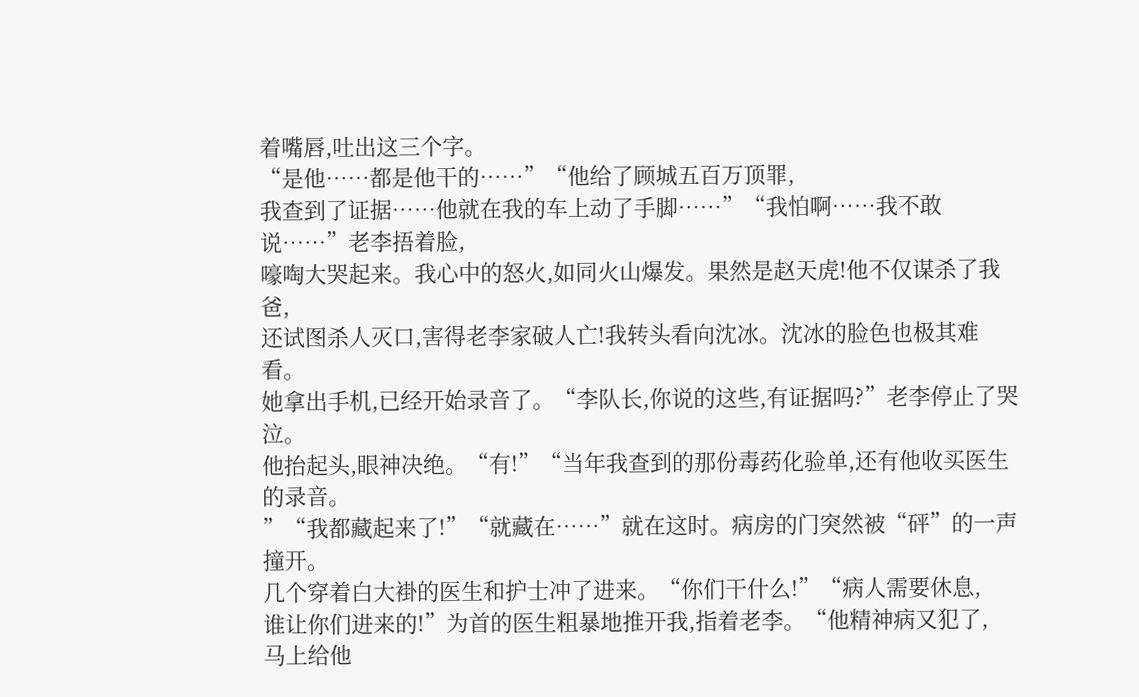着嘴唇,吐出这三个字。
“是他……都是他干的……”“他给了顾城五百万顶罪,
我查到了证据……他就在我的车上动了手脚……”“我怕啊……我不敢说……”老李捂着脸,
嚎啕大哭起来。我心中的怒火,如同火山爆发。果然是赵天虎!他不仅谋杀了我爸,
还试图杀人灭口,害得老李家破人亡!我转头看向沈冰。沈冰的脸色也极其难看。
她拿出手机,已经开始录音了。“李队长,你说的这些,有证据吗?”老李停止了哭泣。
他抬起头,眼神决绝。“有!”“当年我查到的那份毒药化验单,还有他收买医生的录音。
”“我都藏起来了!”“就藏在……”就在这时。病房的门突然被“砰”的一声撞开。
几个穿着白大褂的医生和护士冲了进来。“你们干什么!”“病人需要休息,
谁让你们进来的!”为首的医生粗暴地推开我,指着老李。“他精神病又犯了,
马上给他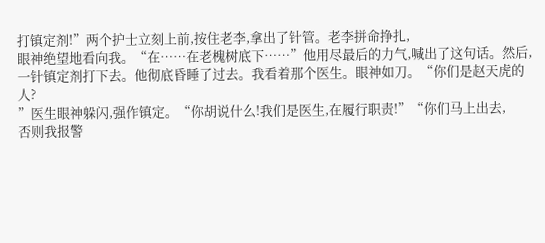打镇定剂!”两个护士立刻上前,按住老李,拿出了针管。老李拼命挣扎,
眼神绝望地看向我。“在……在老槐树底下……”他用尽最后的力气,喊出了这句话。然后,
一针镇定剂打下去。他彻底昏睡了过去。我看着那个医生。眼神如刀。“你们是赵天虎的人?
”医生眼神躲闪,强作镇定。“你胡说什么!我们是医生,在履行职责!”“你们马上出去,
否则我报警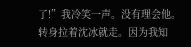了!”我冷笑一声。没有理会他。转身拉着沈冰就走。因为我知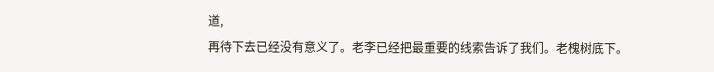道,
再待下去已经没有意义了。老李已经把最重要的线索告诉了我们。老槐树底下。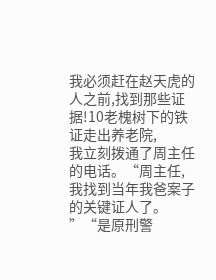我必须赶在赵天虎的人之前,找到那些证据!10老槐树下的铁证走出养老院,
我立刻拨通了周主任的电话。“周主任,我找到当年我爸案子的关键证人了。
”“是原刑警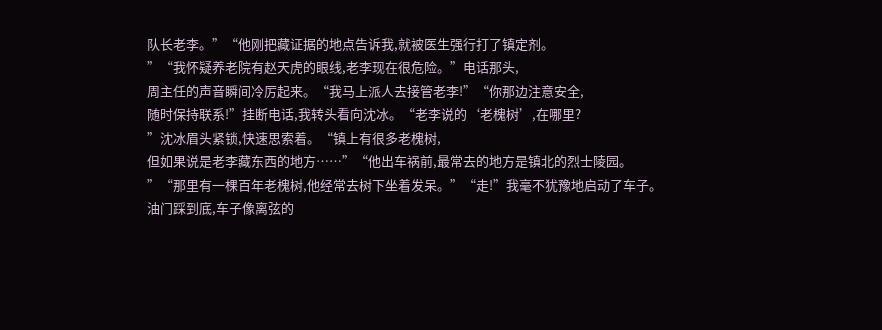队长老李。”“他刚把藏证据的地点告诉我,就被医生强行打了镇定剂。
”“我怀疑养老院有赵天虎的眼线,老李现在很危险。”电话那头,
周主任的声音瞬间冷厉起来。“我马上派人去接管老李!”“你那边注意安全,
随时保持联系!”挂断电话,我转头看向沈冰。“老李说的‘老槐树’,在哪里?
”沈冰眉头紧锁,快速思索着。“镇上有很多老槐树,
但如果说是老李藏东西的地方……”“他出车祸前,最常去的地方是镇北的烈士陵园。
”“那里有一棵百年老槐树,他经常去树下坐着发呆。”“走!”我毫不犹豫地启动了车子。
油门踩到底,车子像离弦的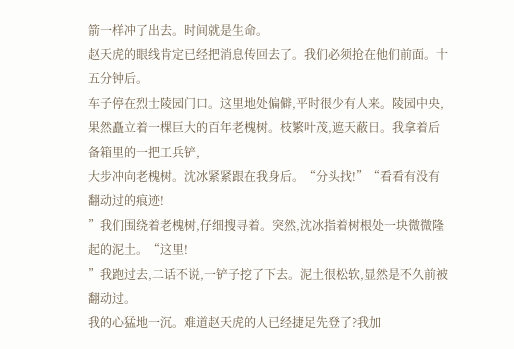箭一样冲了出去。时间就是生命。
赵天虎的眼线肯定已经把消息传回去了。我们必须抢在他们前面。十五分钟后。
车子停在烈士陵园门口。这里地处偏僻,平时很少有人来。陵园中央,
果然矗立着一棵巨大的百年老槐树。枝繁叶茂,遮天蔽日。我拿着后备箱里的一把工兵铲,
大步冲向老槐树。沈冰紧紧跟在我身后。“分头找!”“看看有没有翻动过的痕迹!
”我们围绕着老槐树,仔细搜寻着。突然,沈冰指着树根处一块微微隆起的泥土。“这里!
”我跑过去,二话不说,一铲子挖了下去。泥土很松软,显然是不久前被翻动过。
我的心猛地一沉。难道赵天虎的人已经捷足先登了?我加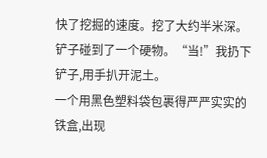快了挖掘的速度。挖了大约半米深。
铲子碰到了一个硬物。“当!”我扔下铲子,用手扒开泥土。
一个用黑色塑料袋包裹得严严实实的铁盒,出现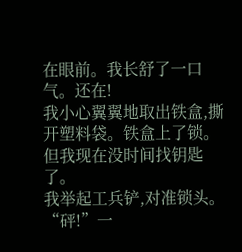在眼前。我长舒了一口气。还在!
我小心翼翼地取出铁盒,撕开塑料袋。铁盒上了锁。但我现在没时间找钥匙了。
我举起工兵铲,对准锁头。“砰!”一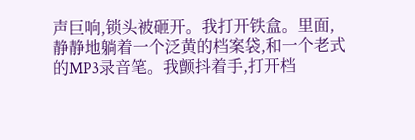声巨响,锁头被砸开。我打开铁盒。里面,
静静地躺着一个泛黄的档案袋,和一个老式的MP3录音笔。我颤抖着手,打开档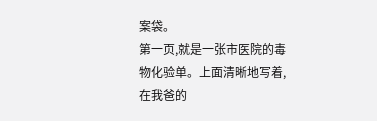案袋。
第一页,就是一张市医院的毒物化验单。上面清晰地写着,在我爸的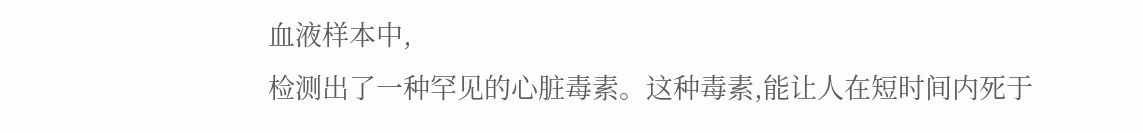血液样本中,
检测出了一种罕见的心脏毒素。这种毒素,能让人在短时间内死于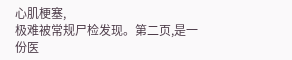心肌梗塞,
极难被常规尸检发现。第二页,是一份医